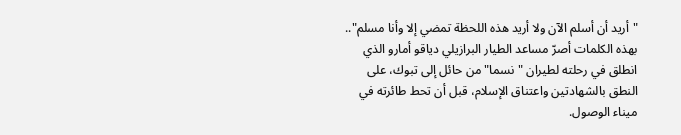"أريد أن أسلم الآن ولا أريد هذه اللحظة تمضي إلا وأنا مسلم".. بهذه الكلمات أصرّ مساعد الطيار البرازيلي دياقو أمارو الذي انطلق في رحلته لطيران "نسما" من حائل إلى تبوك، على النطق بالشهادتين واعتناق الإسلام، قبل أن تحط طائرته في ميناء الوصول.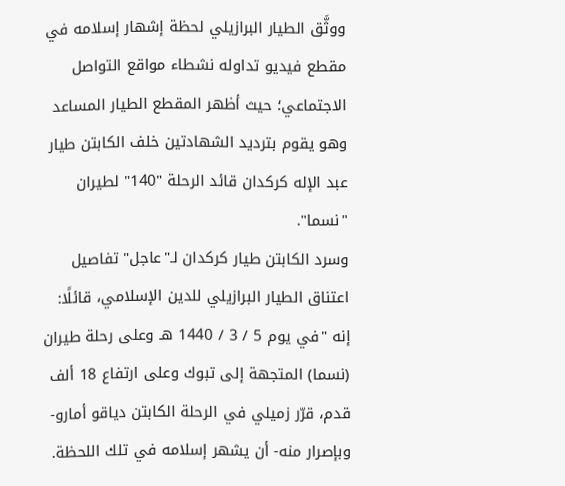ووثَّق الطيار البرازيلي لحظة إشهار إسلامه في مقطع فيديو تداوله نشطاء مواقع التواصل الاجتماعي؛ حيث أظهر المقطع الطيار المساعد وهو يقوم بترديد الشهادتين خلف الكابتن طيار عبد الإله كركدان قائد الرحلة "140" لطيران "نسما".
وسرد الكابتن طيار كركدان لـ"عاجل" تفاصيل اعتناق الطيار البرازيلي للدين الإسلامي، قائلًا: إنه "في يوم 5 / 3 / 1440 هـ وعلى رحلة طيران (نسما) المتجهة إلى تبوك وعلى ارتفاع 18 ألف قدم، قرّر زميلي في الرحلة الكابتن دياقو أمارو- وبإصرار منه- أن يشهر إسلامه في تلك اللحظة.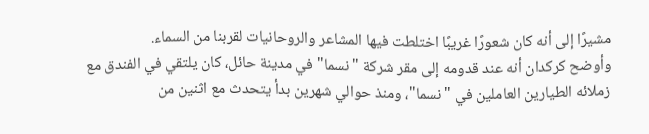مشيرًا إلى أنه كان شعورًا غريبًا اختلطت فيها المشاعر والروحانيات لقربنا من السماء.
وأوضح كركدان أنه عند قدومه إلى مقر شركة "نسما" في مدينة حائل، كان يلتقي في الفندق مع زملائه الطيارين العاملين في "نسما"، ومنذ حوالي شهرين بدأ يتحدث مع اثنين من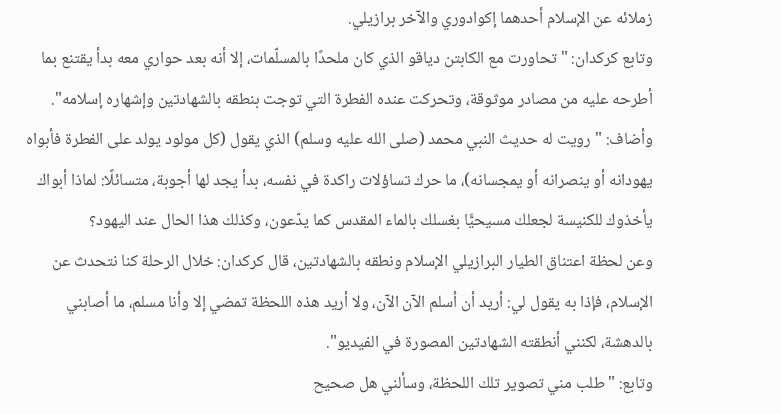زملائه عن الإسلام أحدهما إكوادوري والآخر برازيلي.
وتابع كركدان: "تحاورت مع الكابتن دياقو الذي كان ملحدًا بالمسلّمات، إلا أنه بعد حواري معه بدأ يقتنع بما أطرحه عليه من مصادر موثوقة، وتحركت عنده الفطرة التي توجت بنطقه بالشهادتين وإشهاره إسلامه".
وأضاف: "رويت له حديث النبي محمد (صلى الله عليه وسلم) الذي يقول (كل مولود يولد على الفطرة فأبواه يهودانه أو ينصرانه أو يمجسانه)، ما حرك تساؤلات راكدة في نفسه، بدأ يجد لها أجوبة، متسائلًا: لماذا أبواك يأخذوك للكنيسة لجعلك مسيحيًّا بغسلك بالماء المقدس كما يدّعون، وكذلك هذا الحال عند اليهود؟
وعن لحظة اعتناق الطيار البرازيلي الإسلام ونطقه بالشهادتين، قال كركدان: خلال الرحلة كنا نتحدث عن الإسلام، فإذا به يقول لي: أريد أن أسلم الآن الآن، ولا أريد هذه اللحظة تمضي إلا وأنا مسلم، ما أصابني بالدهشة، لكنني أنطقته الشهادتين المصورة في الفيديو".
وتابع: "طلب مني تصوير تلك اللحظة، وسألني هل صحيح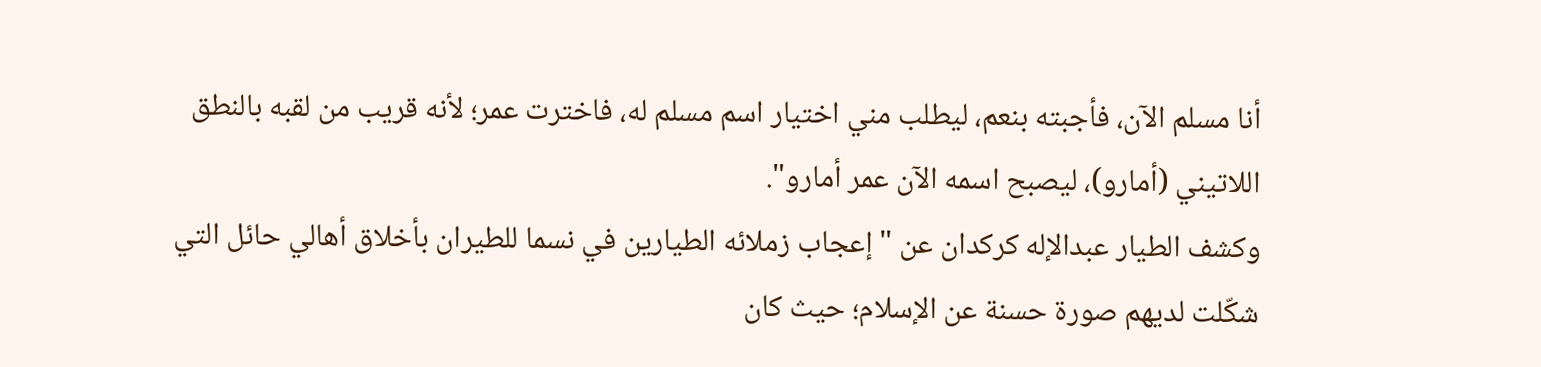أنا مسلم الآن، فأجبته بنعم، ليطلب مني اختيار اسم مسلم له، فاخترت عمر؛ لأنه قريب من لقبه بالنطق اللاتيني (أمارو)، ليصبح اسمه الآن عمر أمارو".
وكشف الطيار عبدالإله كركدان عن "إعجاب زملائه الطيارين في نسما للطيران بأخلاق أهالي حائل التي شكّلت لديهم صورة حسنة عن الإسلام؛ حيث كان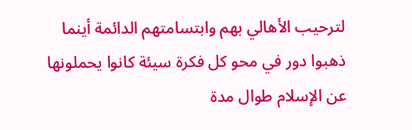لترحيب الأهالي بهم وابتسامتهم الدائمة أينما ذهبوا دور في محو كل فكرة سيئة كانوا يحملونها عن الإسلام طوال مدة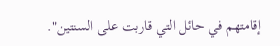إقامتهم في حائل التي قاربت على السنتين".